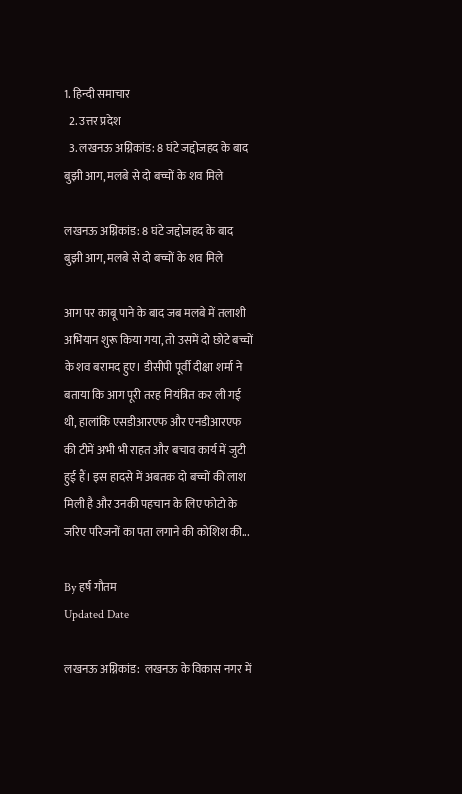1. हिन्दी समाचार
  2. उत्तर प्रदेश
  3. लखनऊ अग्निकांड: 8 घंटे जद्दोजहद के बाद बुझी आग, मलबे से दो बच्चों के शव मिले

लखनऊ अग्निकांड: 8 घंटे जद्दोजहद के बाद बुझी आग, मलबे से दो बच्चों के शव मिले

आग पर काबू पाने के बाद जब मलबे में तलाशी अभियान शुरू किया गया, तो उसमें दो छोटे बच्चों के शव बरामद हुए। डीसीपी पूर्वी दीक्षा शर्मा ने बताया कि आग पूरी तरह नियंत्रित कर ली गई थी, हालांकि एसडीआरएफ और एनडीआरएफ की टीमें अभी भी राहत और बचाव कार्य में जुटी हुई हैं। इस हादसे में अबतक दो बच्चों की लाश मिली है और उनकी पहचान के लिए फोटो के जरिए परिजनों का पता लगाने की कोशिश की...

By हर्ष गौतम
Updated Date

लखनऊ अग्निकांड:  लखनऊ के विकास नगर में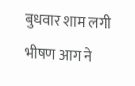बुधवार शाम लगी भीषण आग ने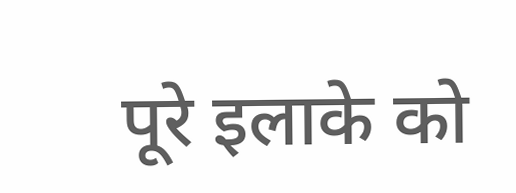पूरे इलाके को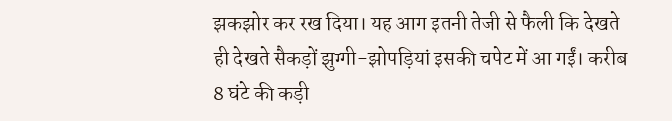झकझोर कर रख दिया। यह आग इतनी तेजी से फैली कि देखते ही देखते सैकड़ों झुग्गी-झोपड़ियां इसकी चपेट में आ गईं। करीब 8 घंटे की कड़ी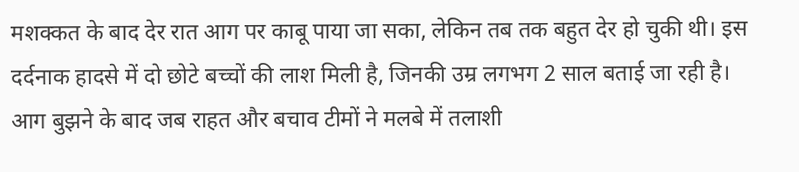मशक्कत के बाद देर रात आग पर काबू पाया जा सका, लेकिन तब तक बहुत देर हो चुकी थी। इस दर्दनाक हादसे में दो छोटे बच्चों की लाश मिली है, जिनकी उम्र लगभग 2 साल बताई जा रही है। आग बुझने के बाद जब राहत और बचाव टीमों ने मलबे में तलाशी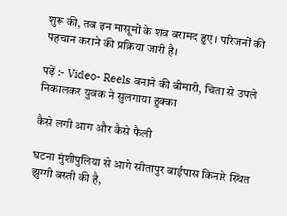शुरू की, तब इन मासूमों के शव बरामद हुए। परिजनों की पहचान कराने की प्रक्रिया जारी है।

पढ़ें :- Video- Reels बनाने की बीमारी, चिता से उपले निकालकर युवक ने सुलगाया हुक्का

कैसे लगी आग और कैसे फैली

घटना मुंशीपुलिया से आगे सीतापुर बाईपास किनारे स्थित झुग्गी बस्ती की है,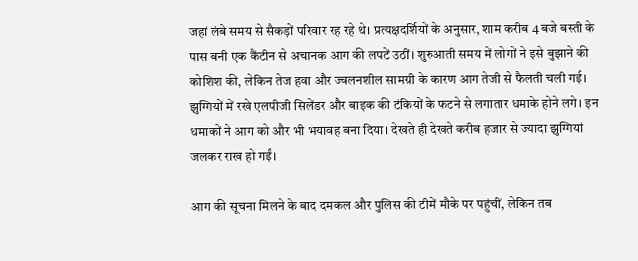जहां लंबे समय से सैकड़ों परिवार रह रहे थे। प्रत्यक्षदर्शियों के अनुसार, शाम करीब 4 बजे बस्ती के पास बनी एक कैंटीन से अचानक आग की लपटें उठीं। शुरुआती समय में लोगों ने इसे बुझाने की कोशिश की, लेकिन तेज हवा और ज्वलनशील सामग्री के कारण आग तेजी से फैलती चली गई। झुग्गियों में रखे एलपीजी सिलेंडर और बाइक की टंकियों के फटने से लगातार धमाके होने लगे। इन धमाकों ने आग को और भी भयावह बना दिया। देखते ही देखते करीब हजार से ज्यादा झुग्गियां जलकर राख हो गईं।

आग की सूचना मिलने के बाद दमकल और पुलिस की टीमें मौके पर पहुंचीं, लेकिन तब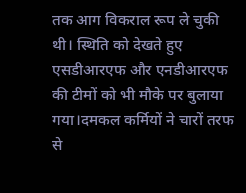तक आग विकराल रूप ले चुकी थी। स्थिति को देखते हुए एसडीआरएफ और एनडीआरएफ की टीमों को भी मौके पर बुलाया गया।दमकल कर्मियों ने चारों तरफ से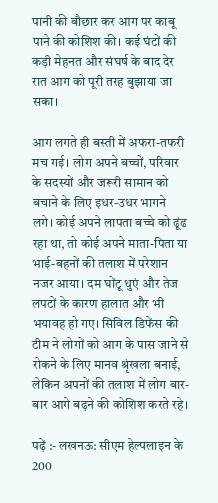पानी की बौछार कर आग पर काबू पाने की कोशिश की। कई घंटों की कड़ी मेहनत और संघर्ष के बाद देर रात आग को पूरी तरह बुझाया जा सका।

आग लगते ही बस्ती में अफरा-तफरी मच गई। लोग अपने बच्चों, परिवार के सदस्यों और जरूरी सामान को बचाने के लिए इधर-उधर भागने लगे। कोई अपने लापता बच्चे को ढूंढ रहा था, तो कोई अपने माता-पिता या भाई-बहनों की तलाश में परेशान नजर आया। दम घोंटू धुएं और तेज लपटों के कारण हालात और भी भयावह हो गए। सिविल डिफेंस की टीम ने लोगों को आग के पास जाने से रोकने के लिए मानव श्रृंखला बनाई, लेकिन अपनों की तलाश में लोग बार-बार आगे बढ़ने की कोशिश करते रहे।

पढ़ें :- लखनऊ: सीएम हेल्पलाइन के 200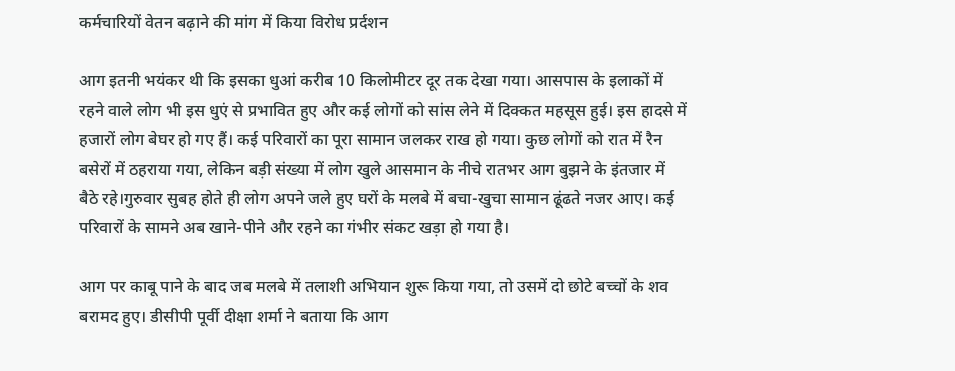कर्मचारियों वेतन बढ़ाने की मांग में किया विरोध प्रर्दशन

आग इतनी भयंकर थी कि इसका धुआं करीब 10 किलोमीटर दूर तक देखा गया। आसपास के इलाकों में रहने वाले लोग भी इस धुएं से प्रभावित हुए और कई लोगों को सांस लेने में दिक्कत महसूस हुई। इस हादसे में हजारों लोग बेघर हो गए हैं। कई परिवारों का पूरा सामान जलकर राख हो गया। कुछ लोगों को रात में रैन बसेरों में ठहराया गया, लेकिन बड़ी संख्या में लोग खुले आसमान के नीचे रातभर आग बुझने के इंतजार में बैठे रहे।गुरुवार सुबह होते ही लोग अपने जले हुए घरों के मलबे में बचा-खुचा सामान ढूंढते नजर आए। कई परिवारों के सामने अब खाने-पीने और रहने का गंभीर संकट खड़ा हो गया है।

आग पर काबू पाने के बाद जब मलबे में तलाशी अभियान शुरू किया गया, तो उसमें दो छोटे बच्चों के शव बरामद हुए। डीसीपी पूर्वी दीक्षा शर्मा ने बताया कि आग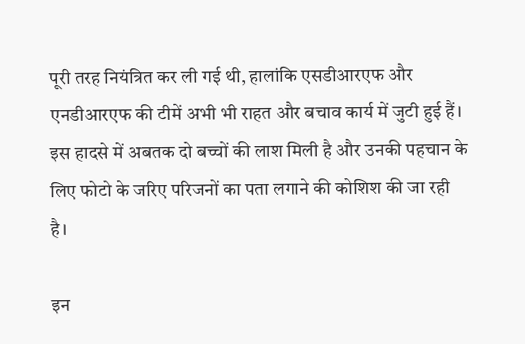पूरी तरह नियंत्रित कर ली गई थी, हालांकि एसडीआरएफ और एनडीआरएफ की टीमें अभी भी राहत और बचाव कार्य में जुटी हुई हैं। इस हादसे में अबतक दो बच्चों की लाश मिली है और उनकी पहचान के लिए फोटो के जरिए परिजनों का पता लगाने की कोशिश की जा रही है।

इन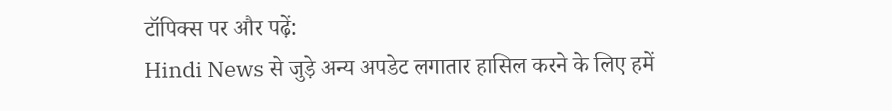टॉपिक्स पर और पढ़ें:
Hindi News से जुड़े अन्य अपडेट लगातार हासिल करने के लिए हमें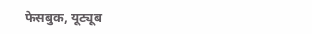फेसबुक, यूट्यूब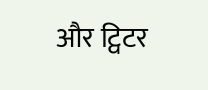और ट्विटर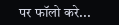पर फॉलो करे...